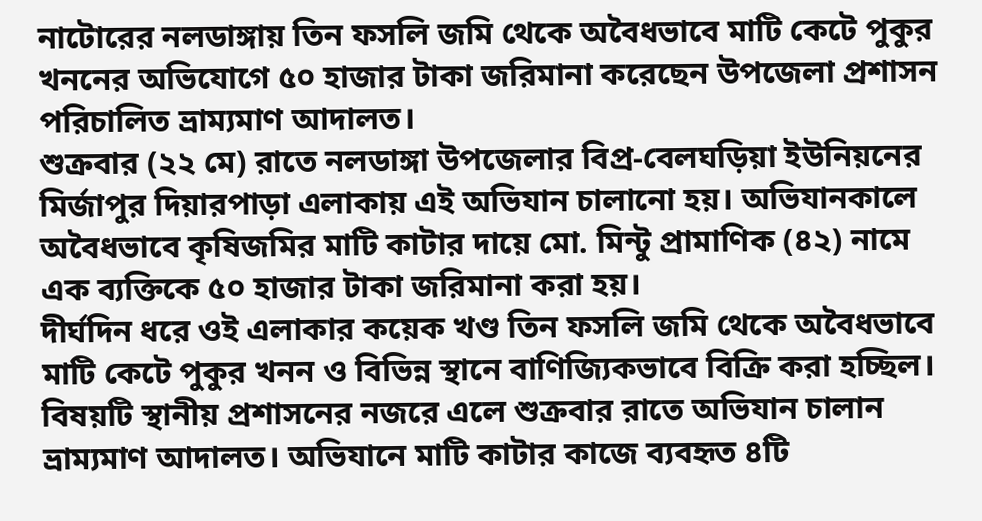নাটোরের নলডাঙ্গায় তিন ফসলি জমি থেকে অবৈধভাবে মাটি কেটে পুকুর খননের অভিযোগে ৫০ হাজার টাকা জরিমানা করেছেন উপজেলা প্রশাসন পরিচালিত ভ্রাম্যমাণ আদালত।
শুক্রবার (২২ মে) রাতে নলডাঙ্গা উপজেলার বিপ্র-বেলঘড়িয়া ইউনিয়নের মির্জাপুর দিয়ারপাড়া এলাকায় এই অভিযান চালানো হয়। অভিযানকালে অবৈধভাবে কৃষিজমির মাটি কাটার দায়ে মো. মিন্টু প্রামাণিক (৪২) নামে এক ব্যক্তিকে ৫০ হাজার টাকা জরিমানা করা হয়।
দীর্ঘদিন ধরে ওই এলাকার কয়েক খণ্ড তিন ফসলি জমি থেকে অবৈধভাবে মাটি কেটে পুকুর খনন ও বিভিন্ন স্থানে বাণিজ্যিকভাবে বিক্রি করা হচ্ছিল। বিষয়টি স্থানীয় প্রশাসনের নজরে এলে শুক্রবার রাতে অভিযান চালান ভ্রাম্যমাণ আদালত। অভিযানে মাটি কাটার কাজে ব্যবহৃত ৪টি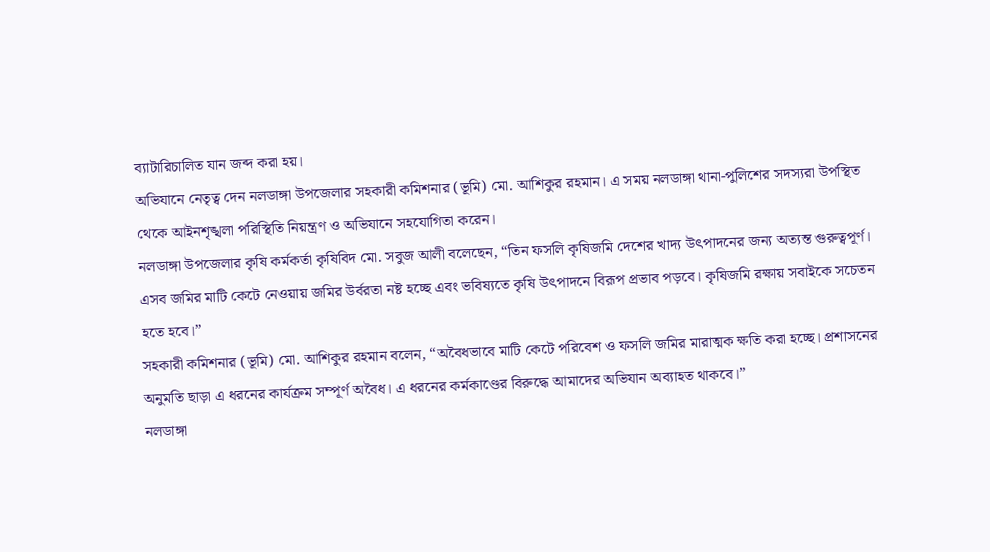ব্যাটারিচালিত যান জব্দ করা হয়।
অভিযানে নেতৃত্ব দেন নলডাঙ্গা উপজেলার সহকারী কমিশনার (ভূমি) মো. আশিকুর রহমান। এ সময় নলডাঙ্গা থানা-পুলিশের সদস্যরা উপস্থিত থেকে আইনশৃঙ্খলা পরিস্থিতি নিয়ন্ত্রণ ও অভিযানে সহযোগিতা করেন।
নলডাঙ্গা উপজেলার কৃষি কর্মকর্তা কৃষিবিদ মো. সবুজ আলী বলেছেন, “তিন ফসলি কৃষিজমি দেশের খাদ্য উৎপাদনের জন্য অত্যন্ত গুরুত্বপূর্ণ। এসব জমির মাটি কেটে নেওয়ায় জমির উর্বরতা নষ্ট হচ্ছে এবং ভবিষ্যতে কৃষি উৎপাদনে বিরূপ প্রভাব পড়বে। কৃষিজমি রক্ষায় সবাইকে সচেতন হতে হবে।”
সহকারী কমিশনার (ভূমি) মো. আশিকুর রহমান বলেন, “অবৈধভাবে মাটি কেটে পরিবেশ ও ফসলি জমির মারাত্মক ক্ষতি করা হচ্ছে। প্রশাসনের অনুমতি ছাড়া এ ধরনের কার্যক্রম সম্পূর্ণ অবৈধ। এ ধরনের কর্মকাণ্ডের বিরুদ্ধে আমাদের অভিযান অব্যাহত থাকবে।”
নলডাঙ্গা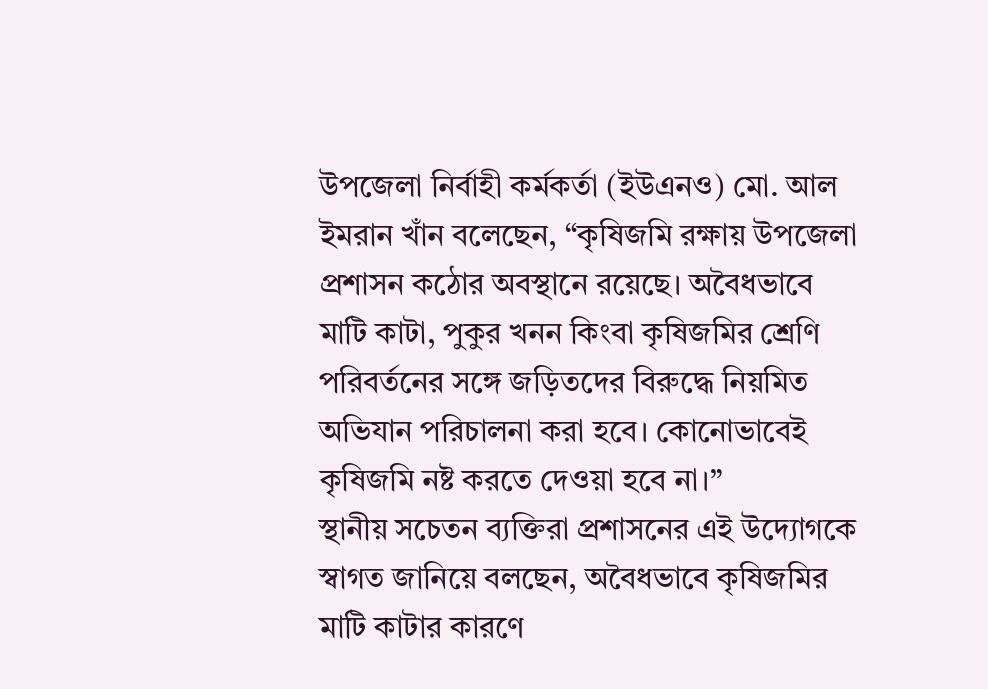উপজেলা নির্বাহী কর্মকর্তা (ইউএনও) মো. আল ইমরান খাঁন বলেছেন, “কৃষিজমি রক্ষায় উপজেলা প্রশাসন কঠোর অবস্থানে রয়েছে। অবৈধভাবে মাটি কাটা, পুকুর খনন কিংবা কৃষিজমির শ্রেণি পরিবর্তনের সঙ্গে জড়িতদের বিরুদ্ধে নিয়মিত অভিযান পরিচালনা করা হবে। কোনোভাবেই কৃষিজমি নষ্ট করতে দেওয়া হবে না।”
স্থানীয় সচেতন ব্যক্তিরা প্রশাসনের এই উদ্যোগকে স্বাগত জানিয়ে বলছেন, অবৈধভাবে কৃষিজমির মাটি কাটার কারণে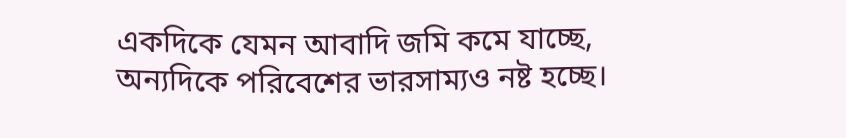একদিকে যেমন আবাদি জমি কমে যাচ্ছে, অন্যদিকে পরিবেশের ভারসাম্যও নষ্ট হচ্ছে।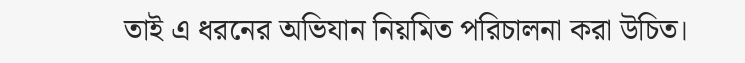তাই এ ধরনের অভিযান নিয়মিত পরিচালনা করা উচিত।